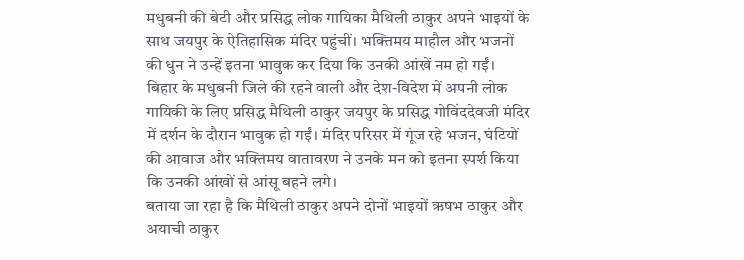मधुबनी की बेटी और प्रसिद्ध लोक गायिका मैथिली ठाकुर अपने भाइयों के साथ जयपुर के ऐतिहासिक मंदिर पहुंचीं। भक्तिमय माहौल और भजनों की धुन ने उन्हें इतना भावुक कर दिया कि उनकी आंखें नम हो गईं।
बिहार के मधुबनी जिले की रहने वाली और देश-विदेश में अपनी लोक गायिकी के लिए प्रसिद्ध मैथिली ठाकुर जयपुर के प्रसिद्ध गोविंददेवजी मंदिर में दर्शन के दौरान भावुक हो गईं। मंदिर परिसर में गूंज रहे भजन, घंटियों की आवाज और भक्तिमय वातावरण ने उनके मन को इतना स्पर्श किया कि उनकी आंखों से आंसू बहने लगे।
बताया जा रहा है कि मैथिली ठाकुर अपने दोनों भाइयों ऋषभ ठाकुर और अयाची ठाकुर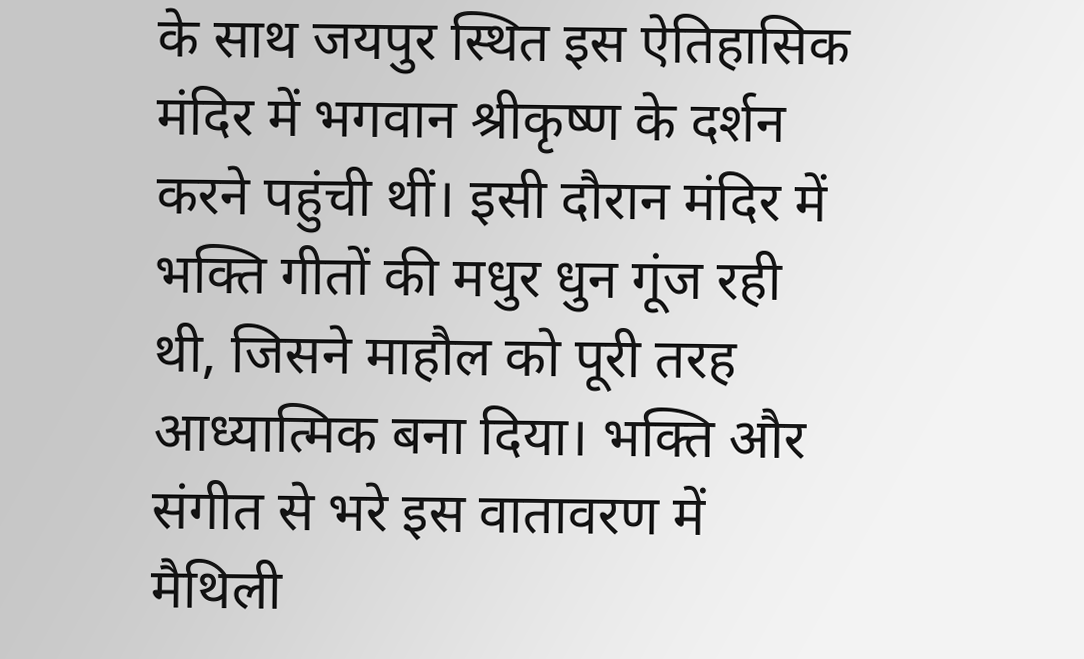के साथ जयपुर स्थित इस ऐतिहासिक मंदिर में भगवान श्रीकृष्ण के दर्शन करने पहुंची थीं। इसी दौरान मंदिर में भक्ति गीतों की मधुर धुन गूंज रही थी, जिसने माहौल को पूरी तरह आध्यात्मिक बना दिया। भक्ति और संगीत से भरे इस वातावरण में मैथिली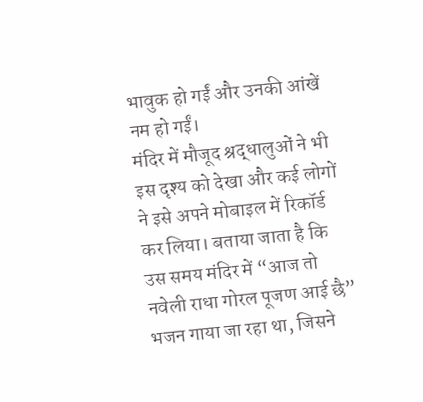भावुक हो गईं और उनकी आंखें नम हो गईं।
मंदिर में मौजूद श्रद्धालुओं ने भी इस दृश्य को देखा और कई लोगों ने इसे अपने मोबाइल में रिकॉर्ड कर लिया। बताया जाता है कि उस समय मंदिर में “आज तो नवेली राधा गोरल पूजण आई छै” भजन गाया जा रहा था, जिसने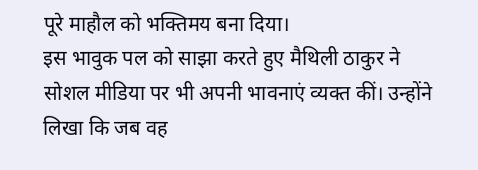पूरे माहौल को भक्तिमय बना दिया।
इस भावुक पल को साझा करते हुए मैथिली ठाकुर ने सोशल मीडिया पर भी अपनी भावनाएं व्यक्त कीं। उन्होंने लिखा कि जब वह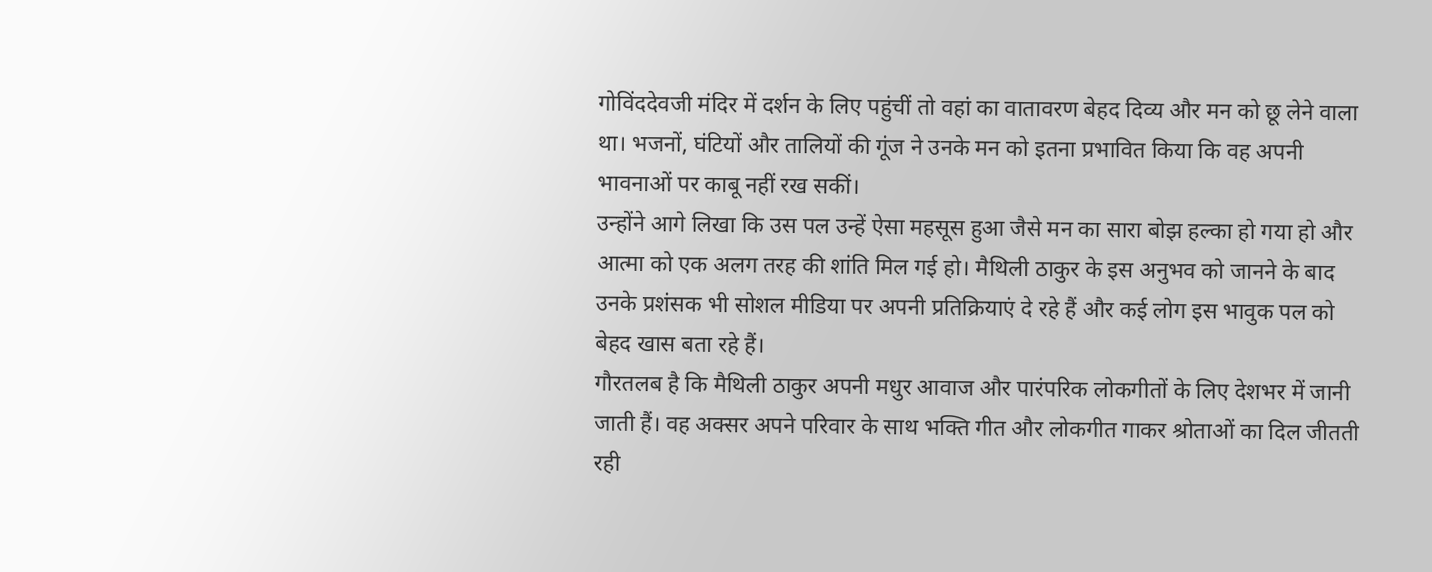गोविंददेवजी मंदिर में दर्शन के लिए पहुंचीं तो वहां का वातावरण बेहद दिव्य और मन को छू लेने वाला था। भजनों, घंटियों और तालियों की गूंज ने उनके मन को इतना प्रभावित किया कि वह अपनी भावनाओं पर काबू नहीं रख सकीं।
उन्होंने आगे लिखा कि उस पल उन्हें ऐसा महसूस हुआ जैसे मन का सारा बोझ हल्का हो गया हो और आत्मा को एक अलग तरह की शांति मिल गई हो। मैथिली ठाकुर के इस अनुभव को जानने के बाद उनके प्रशंसक भी सोशल मीडिया पर अपनी प्रतिक्रियाएं दे रहे हैं और कई लोग इस भावुक पल को बेहद खास बता रहे हैं।
गौरतलब है कि मैथिली ठाकुर अपनी मधुर आवाज और पारंपरिक लोकगीतों के लिए देशभर में जानी जाती हैं। वह अक्सर अपने परिवार के साथ भक्ति गीत और लोकगीत गाकर श्रोताओं का दिल जीतती रही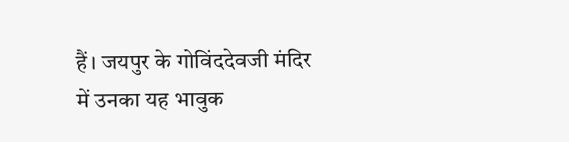हैं। जयपुर के गोविंददेवजी मंदिर में उनका यह भावुक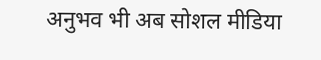अनुभव भी अब सोशल मीडिया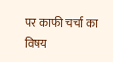पर काफी चर्चा का विषय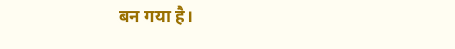बन गया है।